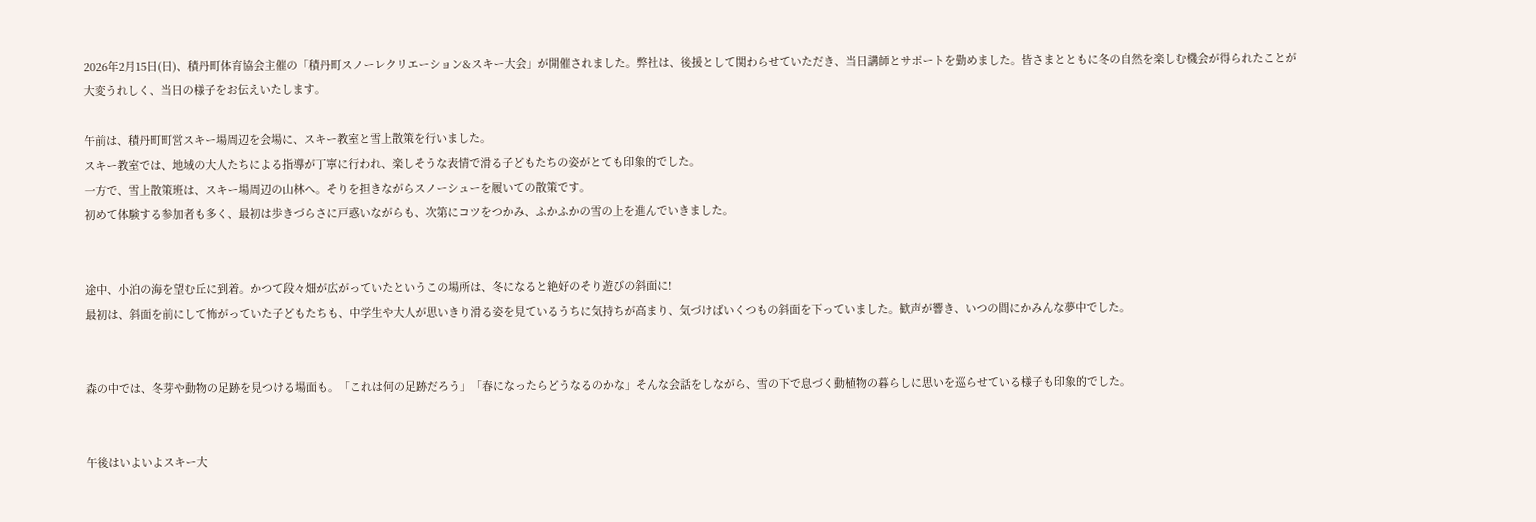2026年2月15日(日)、積丹町体育協会主催の「積丹町スノーレクリエーション&スキー大会」が開催されました。弊社は、後援として関わらせていただき、当日講師とサポートを勤めました。皆さまとともに冬の自然を楽しむ機会が得られたことが大変うれしく、当日の様子をお伝えいたします。

午前は、積丹町町営スキー場周辺を会場に、スキー教室と雪上散策を行いました。
スキー教室では、地域の大人たちによる指導が丁寧に行われ、楽しそうな表情で滑る子どもたちの姿がとても印象的でした。
一方で、雪上散策班は、スキー場周辺の山林へ。そりを担きながらスノーシューを履いての散策です。
初めて体験する参加者も多く、最初は歩きづらさに戸惑いながらも、次第にコツをつかみ、ふかふかの雪の上を進んでいきました。


途中、小泊の海を望む丘に到着。かつて段々畑が広がっていたというこの場所は、冬になると絶好のそり遊びの斜面に!
最初は、斜面を前にして怖がっていた子どもたちも、中学生や大人が思いきり滑る姿を見ているうちに気持ちが高まり、気づけばいくつもの斜面を下っていました。歓声が響き、いつの間にかみんな夢中でした。


森の中では、冬芽や動物の足跡を見つける場面も。「これは何の足跡だろう」「春になったらどうなるのかな」そんな会話をしながら、雪の下で息づく動植物の暮らしに思いを巡らせている様子も印象的でした。


午後はいよいよスキー大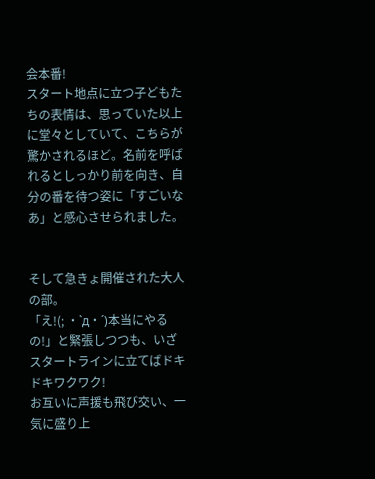会本番!
スタート地点に立つ子どもたちの表情は、思っていた以上に堂々としていて、こちらが驚かされるほど。名前を呼ばれるとしっかり前を向き、自分の番を待つ姿に「すごいなあ」と感心させられました。


そして急きょ開催された大人の部。
「え!(; ・`д・´)本当にやるの!」と緊張しつつも、いざスタートラインに立てばドキドキワクワク!
お互いに声援も飛び交い、一気に盛り上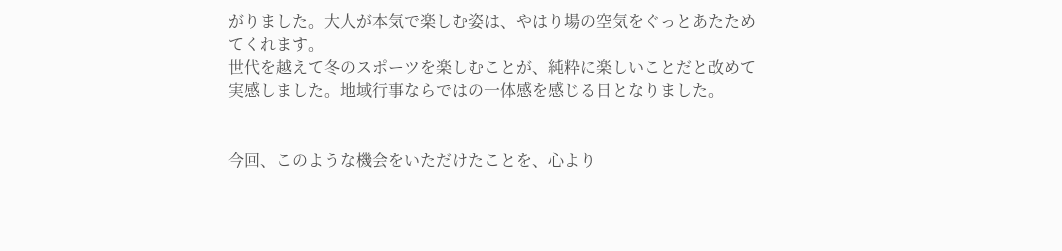がりました。大人が本気で楽しむ姿は、やはり場の空気をぐっとあたためてくれます。
世代を越えて冬のスポーツを楽しむことが、純粋に楽しいことだと改めて実感しました。地域行事ならではの一体感を感じる日となりました。


今回、このような機会をいただけたことを、心より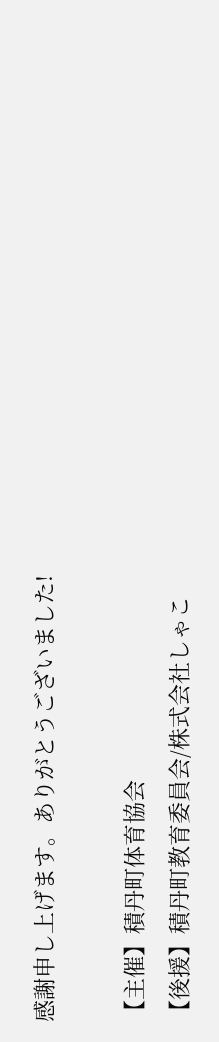感謝申し上げます。ありがとうございました!

【主催】積丹町体育協会
【後援】積丹町教育委員会/株式会社しゃこ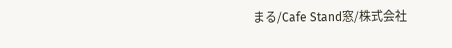まる/Cafe Stand窓/株式会社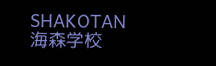SHAKOTAN海森学校